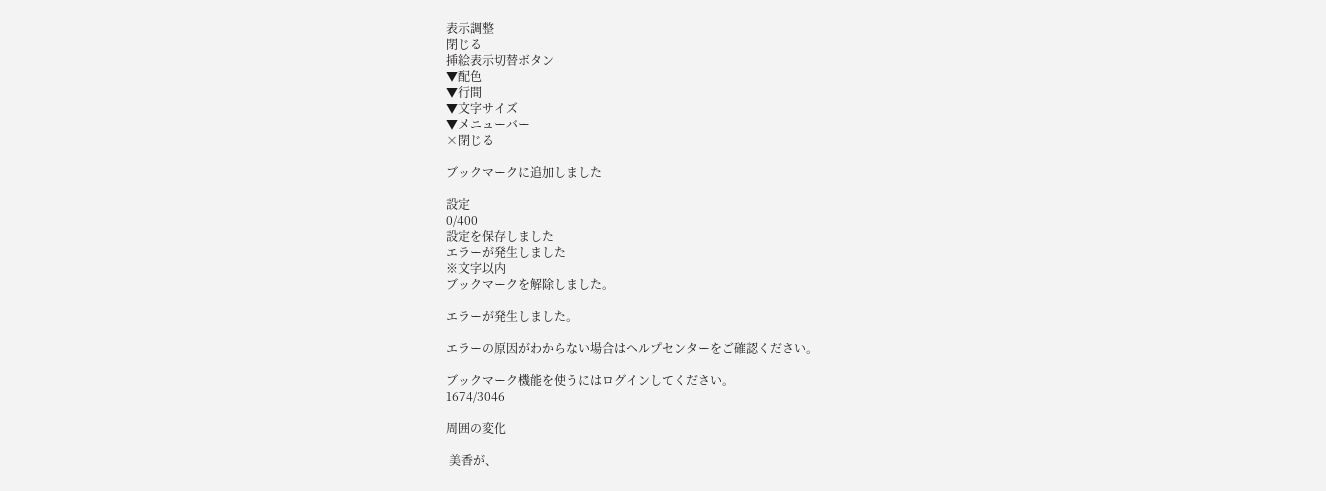表示調整
閉じる
挿絵表示切替ボタン
▼配色
▼行間
▼文字サイズ
▼メニューバー
×閉じる

ブックマークに追加しました

設定
0/400
設定を保存しました
エラーが発生しました
※文字以内
ブックマークを解除しました。

エラーが発生しました。

エラーの原因がわからない場合はヘルプセンターをご確認ください。

ブックマーク機能を使うにはログインしてください。
1674/3046

周囲の変化

 美香が、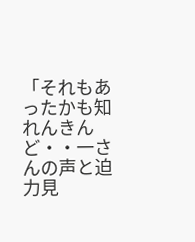「それもあったかも知れんきんど・・一さんの声と迫力見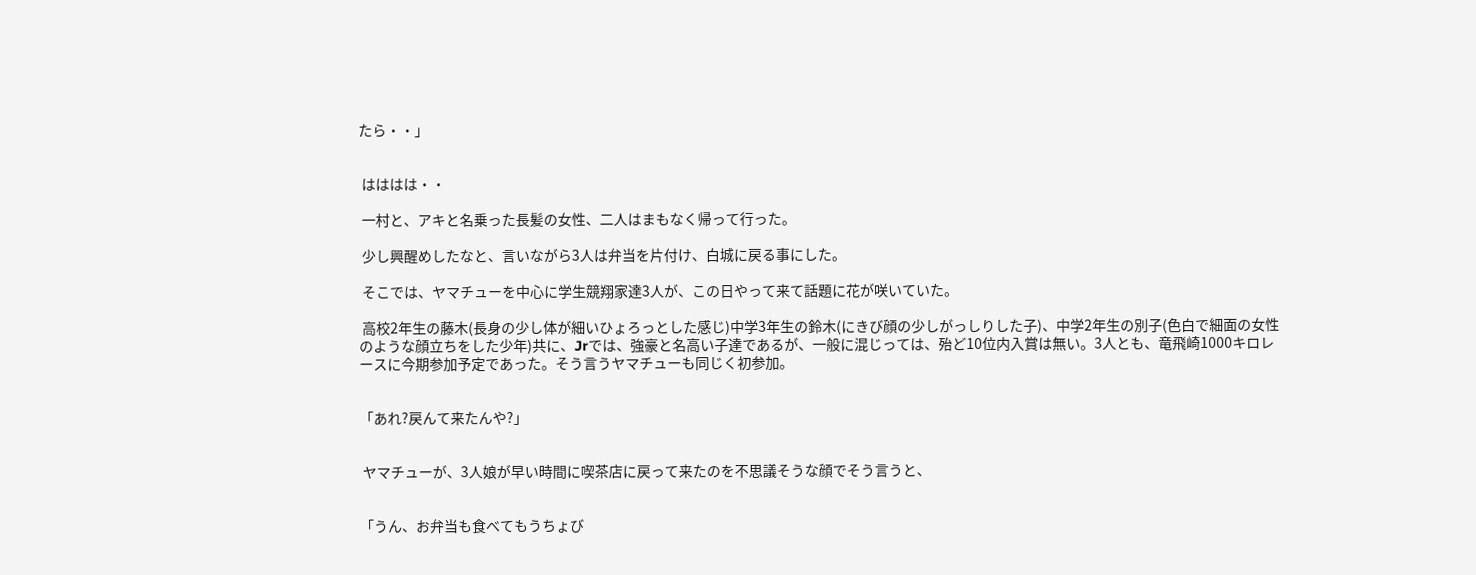たら・・」


 はははは・・

 一村と、アキと名乗った長髪の女性、二人はまもなく帰って行った。

 少し興醒めしたなと、言いながら3人は弁当を片付け、白城に戻る事にした。

 そこでは、ヤマチューを中心に学生競翔家達3人が、この日やって来て話題に花が咲いていた。

 高校2年生の藤木(長身の少し体が細いひょろっとした感じ)中学3年生の鈴木(にきび顔の少しがっしりした子)、中学2年生の別子(色白で細面の女性のような顔立ちをした少年)共に、Jrでは、強豪と名高い子達であるが、一般に混じっては、殆ど10位内入賞は無い。3人とも、竜飛崎1000キロレースに今期参加予定であった。そう言うヤマチューも同じく初参加。


「あれ?戻んて来たんや?」


 ヤマチューが、3人娘が早い時間に喫茶店に戻って来たのを不思議そうな顔でそう言うと、


「うん、お弁当も食べてもうちょび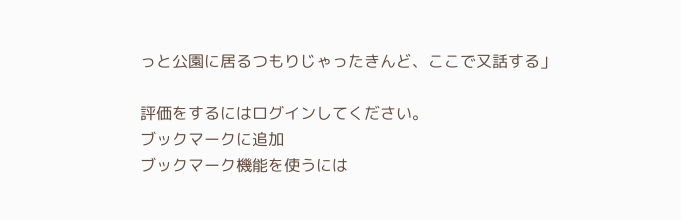っと公園に居るつもりじゃったきんど、ここで又話する」

評価をするにはログインしてください。
ブックマークに追加
ブックマーク機能を使うには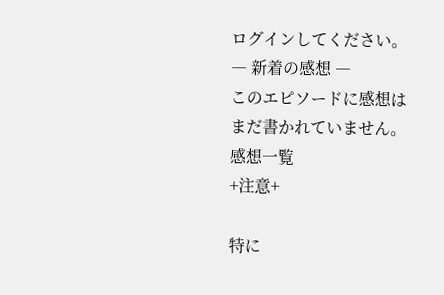ログインしてください。
― 新着の感想 ―
このエピソードに感想はまだ書かれていません。
感想一覧
+注意+

特に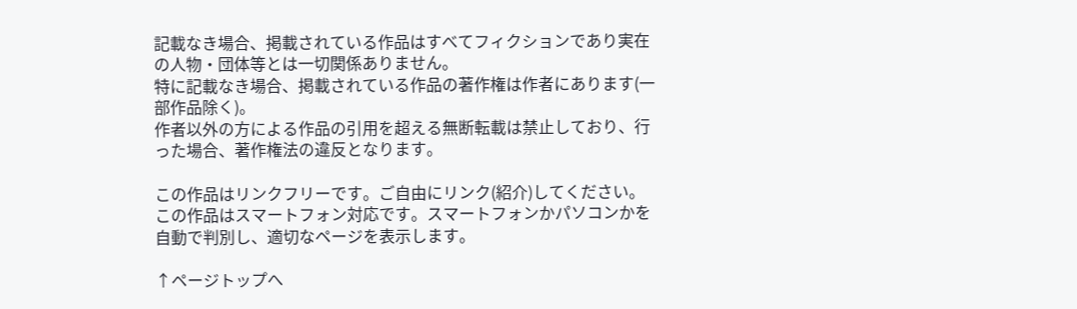記載なき場合、掲載されている作品はすべてフィクションであり実在の人物・団体等とは一切関係ありません。
特に記載なき場合、掲載されている作品の著作権は作者にあります(一部作品除く)。
作者以外の方による作品の引用を超える無断転載は禁止しており、行った場合、著作権法の違反となります。

この作品はリンクフリーです。ご自由にリンク(紹介)してください。
この作品はスマートフォン対応です。スマートフォンかパソコンかを自動で判別し、適切なページを表示します。

↑ページトップへ